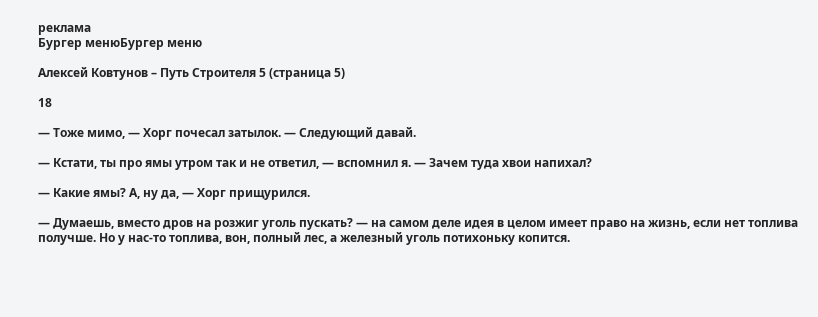реклама
Бургер менюБургер меню

Алексей Ковтунов – Путь Строителя 5 (страница 5)

18

— Тоже мимо, — Хорг почесал затылок. — Следующий давай.

— Кстати, ты про ямы утром так и не ответил, — вспомнил я. — Зачем туда хвои напихал?

— Какие ямы? А, ну да, — Хорг прищурился.

— Думаешь, вместо дров на розжиг уголь пускать? — на самом деле идея в целом имеет право на жизнь, если нет топлива получше. Но у нас-то топлива, вон, полный лес, а железный уголь потихоньку копится.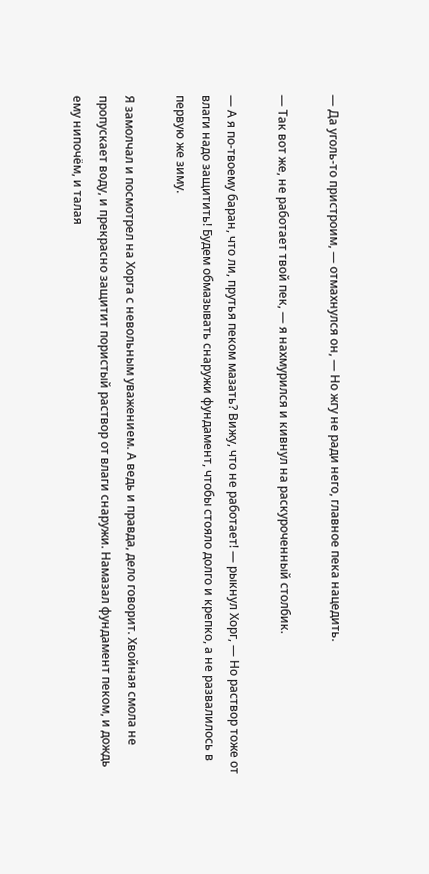— Да уголь-то пристроим, — отмахнулся он, — Но жгу не ради него, главное пека нацедить.

— Так вот же, не работает твой пек, — я нахмурился и кивнул на раскуроченный столбик.

— А я по-твоему баран, что ли, прутья пеком мазать? Вижу, что не работает! — рыкнул Хорг, — Но раствор тоже от влаги надо защитить! Будем обмазывать снаружи фундамент, чтобы стояло долго и крепко, а не развалилось в первую же зиму.

Я замолчал и посмотрел на Хорга с невольным уважением. А ведь и правда, дело говорит. Хвойная смола не пропускает воду, и прекрасно защитит пористый раствор от влаги снаружи. Намазал фундамент пеком, и дождь ему нипочём, и талая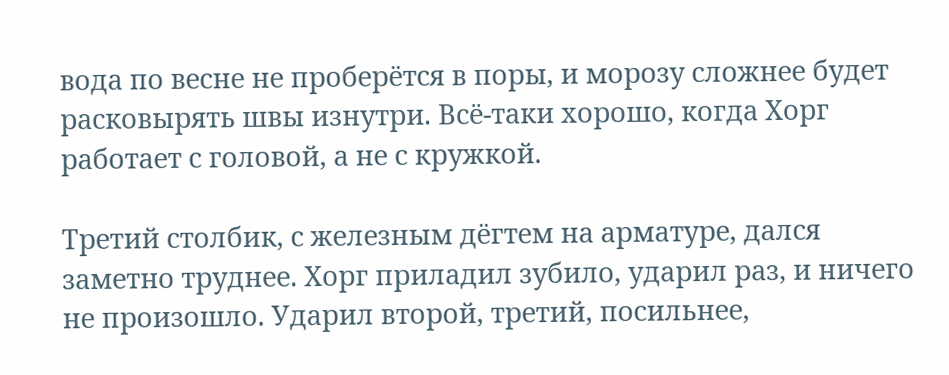вода по весне не проберётся в поры, и морозу сложнее будет расковырять швы изнутри. Всё-таки хорошо, когда Хорг работает с головой, а не с кружкой.

Третий столбик, с железным дёгтем на арматуре, дался заметно труднее. Хорг приладил зубило, ударил раз, и ничего не произошло. Ударил второй, третий, посильнее,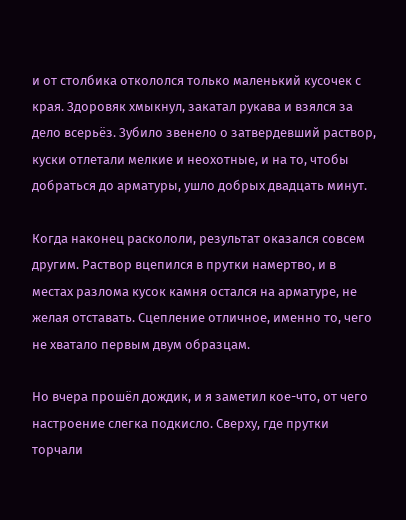и от столбика откололся только маленький кусочек с края. Здоровяк хмыкнул, закатал рукава и взялся за дело всерьёз. Зубило звенело о затвердевший раствор, куски отлетали мелкие и неохотные, и на то, чтобы добраться до арматуры, ушло добрых двадцать минут.

Когда наконец раскололи, результат оказался совсем другим. Раствор вцепился в прутки намертво, и в местах разлома кусок камня остался на арматуре, не желая отставать. Сцепление отличное, именно то, чего не хватало первым двум образцам.

Но вчера прошёл дождик, и я заметил кое-что, от чего настроение слегка подкисло. Сверху, где прутки торчали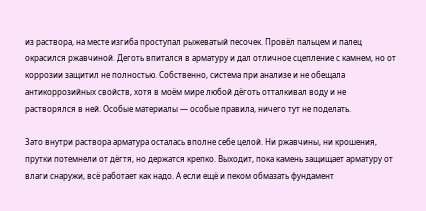из раствора, на месте изгиба проступал рыжеватый песочек. Провёл пальцем и палец окрасился ржавчиной. Деготь впитался в арматуру и дал отличное сцепление с камнем, но от коррозии защитил не полностью. Собственно, система при анализе и не обещала антикоррозийных свойств, хотя в моём мире любой дёготь отталкивал воду и не растворялся в ней. Особые материалы — особые правила, ничего тут не поделать.

Зато внутри раствора арматура осталась вполне себе целой. Ни ржавчины, ни крошения, прутки потемнели от дёгтя, но держатся крепко. Выходит, пока камень защищает арматуру от влаги снаружи, всё работает как надо. А если ещё и пеком обмазать фундамент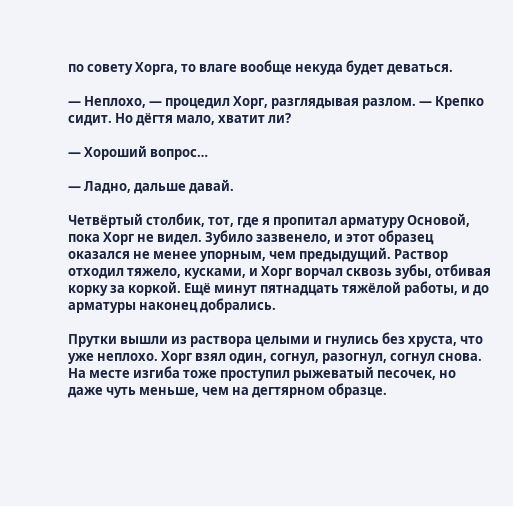по совету Хорга, то влаге вообще некуда будет деваться.

— Неплохо, — процедил Хорг, разглядывая разлом. — Крепко сидит. Но дёгтя мало, хватит ли?

— Хороший вопрос…

— Ладно, дальше давай.

Четвёртый столбик, тот, где я пропитал арматуру Основой, пока Хорг не видел. Зубило зазвенело, и этот образец оказался не менее упорным, чем предыдущий. Раствор отходил тяжело, кусками, и Хорг ворчал сквозь зубы, отбивая корку за коркой. Ещё минут пятнадцать тяжёлой работы, и до арматуры наконец добрались.

Прутки вышли из раствора целыми и гнулись без хруста, что уже неплохо. Хорг взял один, согнул, разогнул, согнул снова. На месте изгиба тоже проступил рыжеватый песочек, но даже чуть меньше, чем на дегтярном образце.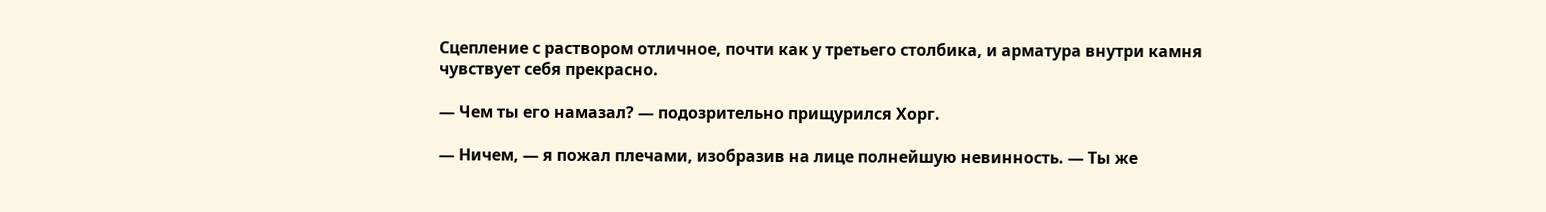Сцепление с раствором отличное, почти как у третьего столбика, и арматура внутри камня чувствует себя прекрасно.

— Чем ты его намазал? — подозрительно прищурился Хорг.

— Ничем, — я пожал плечами, изобразив на лице полнейшую невинность. — Ты же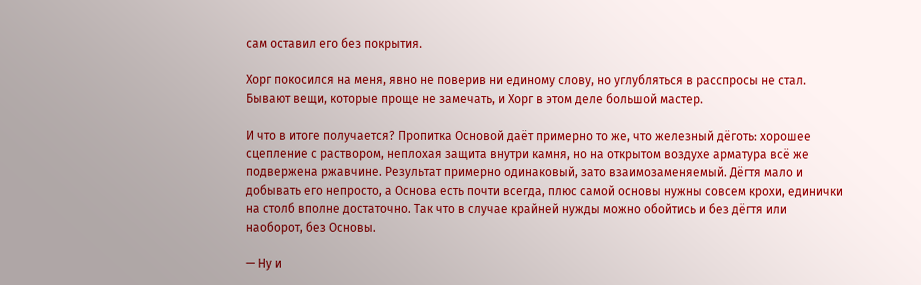сам оставил его без покрытия.

Хорг покосился на меня, явно не поверив ни единому слову, но углубляться в расспросы не стал. Бывают вещи, которые проще не замечать, и Хорг в этом деле большой мастер.

И что в итоге получается? Пропитка Основой даёт примерно то же, что железный дёготь: хорошее сцепление с раствором, неплохая защита внутри камня, но на открытом воздухе арматура всё же подвержена ржавчине. Результат примерно одинаковый, зато взаимозаменяемый. Дёгтя мало и добывать его непросто, а Основа есть почти всегда, плюс самой основы нужны совсем крохи, единички на столб вполне достаточно. Так что в случае крайней нужды можно обойтись и без дёгтя или наоборот, без Основы.

— Ну и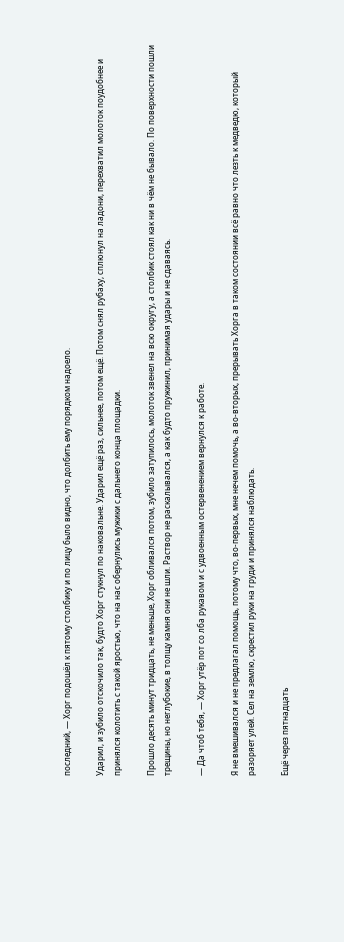последний, — Хорг подошёл к пятому столбику и по лицу было видно, что долбить ему порядком надоело.

Ударил, и зубило отскочило так, будто Хорг стукнул по наковальне. Ударил ещё раз, сильнее, потом ещё. Потом снял рубаху, сплюнул на ладони, перехватил молоток поудобнее и принялся колотить с такой яростью, что на нас обернулись мужики с дальнего конца площадки.

Прошло десять минут тридцать, не меньше, Хорг обливался потом, зубило затупилось, молоток звенел на всю округу, а столбик стоял как ни в чём не бывало. По поверхности пошли трещины, но неглубокие, в толщу камня они не шли. Раствор не раскалывался, а как будто пружинил, принимая удары и не сдаваясь.

— Да чтоб тебя, — Хорг утёр пот со лба рукавом и с удвоенным остервенением вернулся к работе.

Я не вмешивался и не предлагал помощь, потому что, во-первых, мне нечем помочь, а во-вторых, прерывать Хорга в таком состоянии всё равно что лезть к медведю, который разоряет улей. Сел на землю, скрестил руки на груди и принялся наблюдать.

Ещё через пятнадцать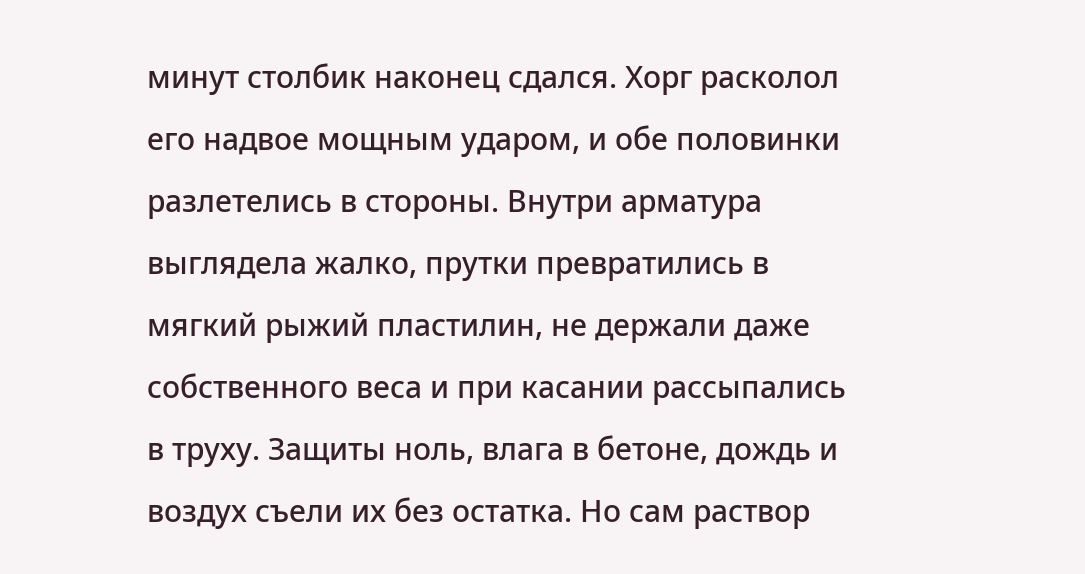минут столбик наконец сдался. Хорг расколол его надвое мощным ударом, и обе половинки разлетелись в стороны. Внутри арматура выглядела жалко, прутки превратились в мягкий рыжий пластилин, не держали даже собственного веса и при касании рассыпались в труху. Защиты ноль, влага в бетоне, дождь и воздух съели их без остатка. Но сам раствор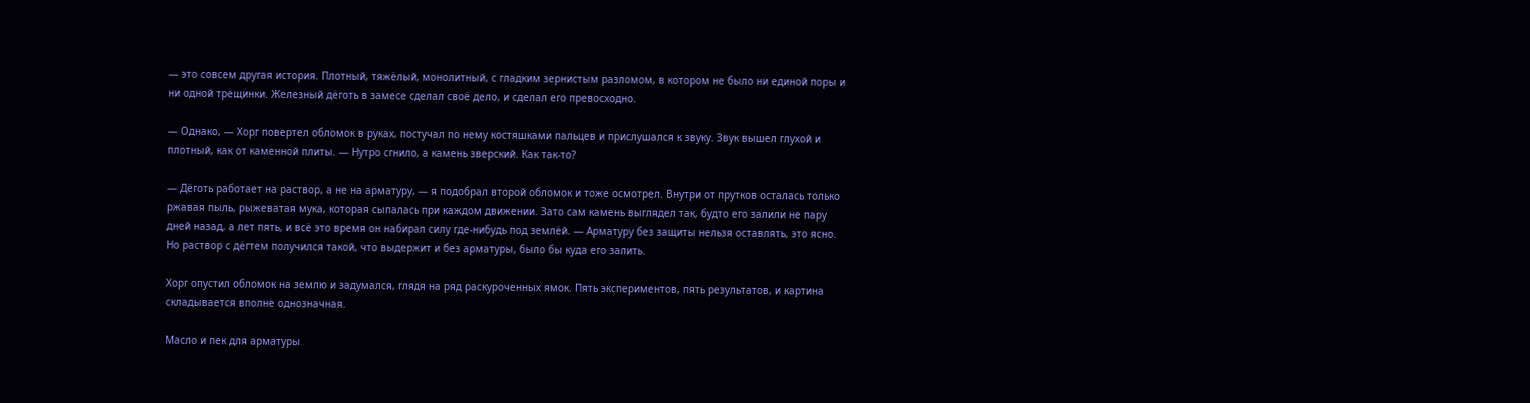— это совсем другая история. Плотный, тяжёлый, монолитный, с гладким зернистым разломом, в котором не было ни единой поры и ни одной трещинки. Железный дёготь в замесе сделал своё дело, и сделал его превосходно.

— Однако, — Хорг повертел обломок в руках, постучал по нему костяшками пальцев и прислушался к звуку. Звук вышел глухой и плотный, как от каменной плиты. — Нутро сгнило, а камень зверский. Как так-то?

— Дёготь работает на раствор, а не на арматуру, — я подобрал второй обломок и тоже осмотрел. Внутри от прутков осталась только ржавая пыль, рыжеватая мука, которая сыпалась при каждом движении. Зато сам камень выглядел так, будто его залили не пару дней назад, а лет пять, и всё это время он набирал силу где-нибудь под землёй. — Арматуру без защиты нельзя оставлять, это ясно. Но раствор с дёгтем получился такой, что выдержит и без арматуры, было бы куда его залить.

Хорг опустил обломок на землю и задумался, глядя на ряд раскуроченных ямок. Пять экспериментов, пять результатов, и картина складывается вполне однозначная.

Масло и пек для арматуры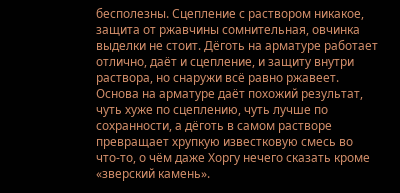бесполезны. Сцепление с раствором никакое, защита от ржавчины сомнительная, овчинка выделки не стоит. Дёготь на арматуре работает отлично, даёт и сцепление, и защиту внутри раствора, но снаружи всё равно ржавеет. Основа на арматуре даёт похожий результат, чуть хуже по сцеплению, чуть лучше по сохранности, а дёготь в самом растворе превращает хрупкую известковую смесь во что-то, о чём даже Хоргу нечего сказать кроме «зверский камень».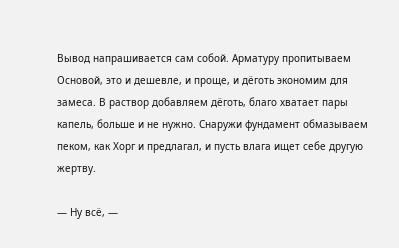Вывод напрашивается сам собой. Арматуру пропитываем Основой, это и дешевле, и проще, и дёготь экономим для замеса. В раствор добавляем дёготь, благо хватает пары капель, больше и не нужно. Снаружи фундамент обмазываем пеком, как Хорг и предлагал, и пусть влага ищет себе другую жертву.

— Ну всё, —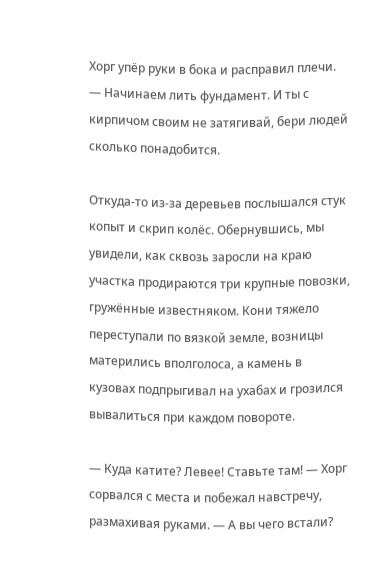Хорг упёр руки в бока и расправил плечи. — Начинаем лить фундамент. И ты с кирпичом своим не затягивай, бери людей сколько понадобится.

Откуда-то из-за деревьев послышался стук копыт и скрип колёс. Обернувшись, мы увидели, как сквозь заросли на краю участка продираются три крупные повозки, гружённые известняком. Кони тяжело переступали по вязкой земле, возницы матерились вполголоса, а камень в кузовах подпрыгивал на ухабах и грозился вывалиться при каждом повороте.

— Куда катите? Левее! Ставьте там! — Хорг сорвался с места и побежал навстречу, размахивая руками. — А вы чего встали?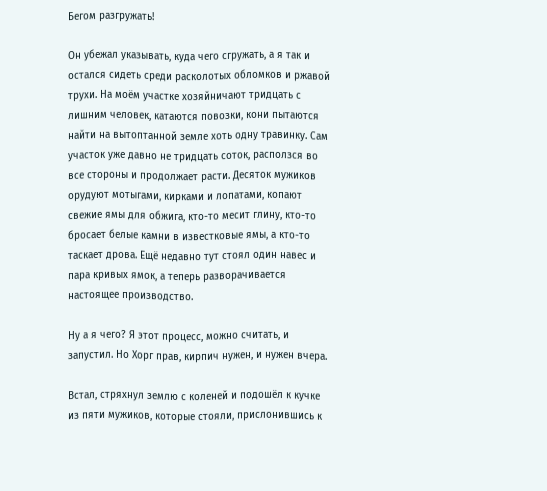Бегом разгружать!

Он убежал указывать, куда чего сгружать, а я так и остался сидеть среди расколотых обломков и ржавой трухи. На моём участке хозяйничают тридцать с лишним человек, катаются повозки, кони пытаются найти на вытоптанной земле хоть одну травинку. Сам участок уже давно не тридцать соток, расползся во все стороны и продолжает расти. Десяток мужиков орудуют мотыгами, кирками и лопатами, копают свежие ямы для обжига, кто-то месит глину, кто-то бросает белые камни в известковые ямы, а кто-то таскает дрова. Ещё недавно тут стоял один навес и пара кривых ямок, а теперь разворачивается настоящее производство.

Ну а я чего? Я этот процесс, можно считать, и запустил. Но Хорг прав, кирпич нужен, и нужен вчера.

Встал, стряхнул землю с коленей и подошёл к кучке из пяти мужиков, которые стояли, прислонившись к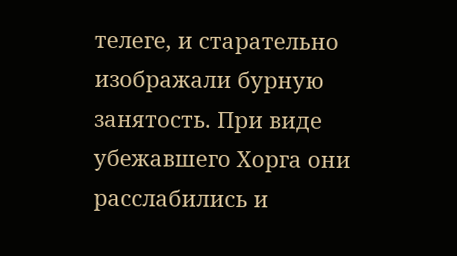телеге, и старательно изображали бурную занятость. При виде убежавшего Хорга они расслабились и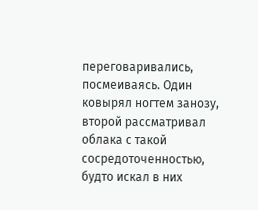переговаривались, посмеиваясь. Один ковырял ногтем занозу, второй рассматривал облака с такой сосредоточенностью, будто искал в них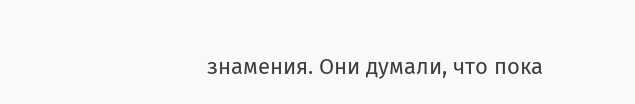знамения. Они думали, что пока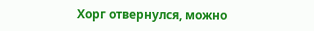Хорг отвернулся, можно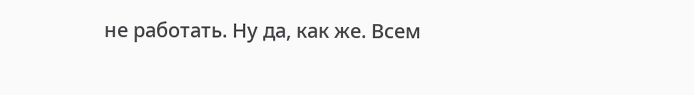не работать. Ну да, как же. Всем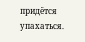придётся упахаться.